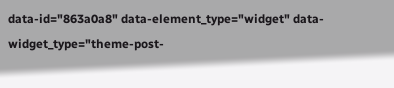data-id="863a0a8" data-element_type="widget" data-widget_type="theme-post-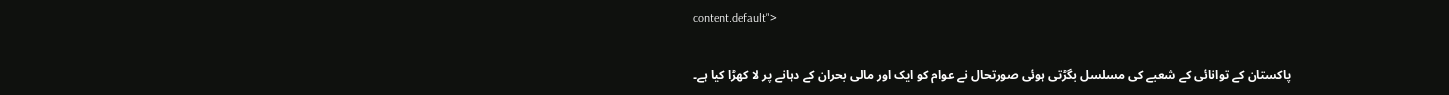content.default">

پاکستان کے توانائی کے شعبے کی مسلسل بگڑتی ہوئی صورتحال نے عوام کو ایک اور مالی بحران کے دہانے پر لا کھڑا کیا ہے۔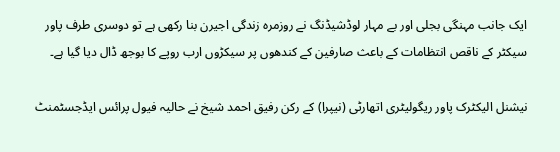ایک جانب مہنگی بجلی اور بے مہار لوڈشیڈنگ نے روزمرہ زندگی اجیرن بنا رکھی ہے تو دوسری طرف پاور سیکٹر کے ناقص انتظامات کے باعث صارفین کے کندھوں پر سیکڑوں ارب روپے کا بوجھ ڈال دیا گیا ہے۔

نیشنل الیکٹرک پاور ریگولیٹری اتھارٹی (نیپرا) کے رکن رفیق احمد شیخ نے حالیہ فیول پرائس ایڈجسٹمنٹ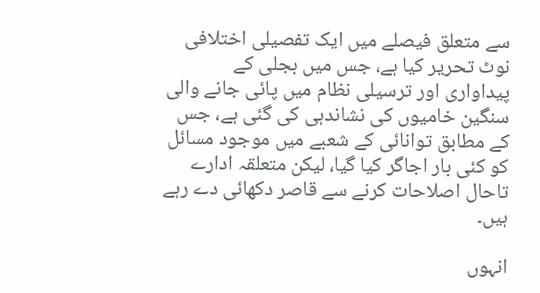سے متعلق فیصلے میں ایک تفصیلی اختلافی نوٹ تحریر کیا ہے، جس میں بجلی کے پیداواری اور ترسیلی نظام میں پائی جانے والی سنگین خامیوں کی نشاندہی کی گئی ہے، جس کے مطابق توانائی کے شعبے میں موجود مسائل کو کئی بار اجاگر کیا گیا، لیکن متعلقہ ادارے تاحال اصلاحات کرنے سے قاصر دکھائی دے رہے ہیں۔

انہوں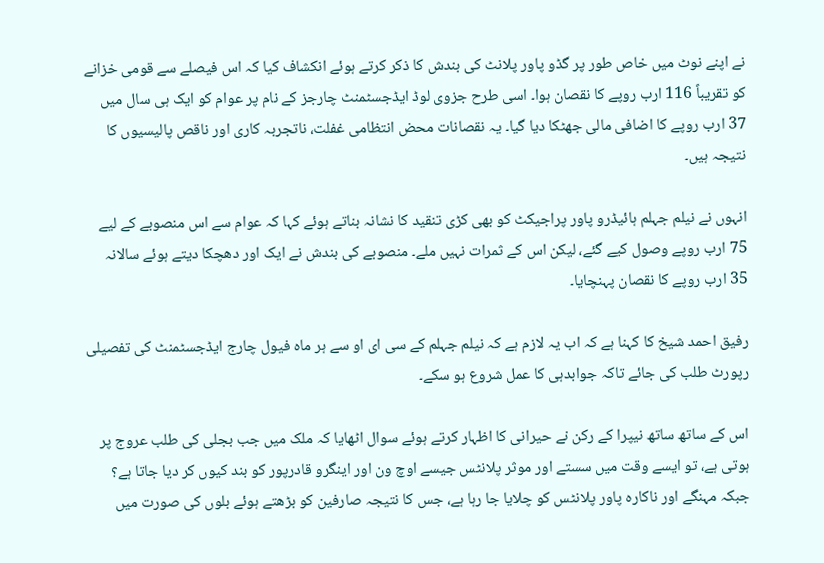نے اپنے نوٹ میں خاص طور پر گڈو پاور پلانٹ کی بندش کا ذکر کرتے ہوئے انکشاف کیا کہ اس فیصلے سے قومی خزانے کو تقریباً 116 ارب روپے کا نقصان ہوا۔ اسی طرح جزوی لوڈ ایڈجسٹمنٹ چارجز کے نام پر عوام کو ایک ہی سال میں 37 ارب روپے کا اضافی مالی جھٹکا دیا گیا۔ یہ نقصانات محض انتظامی غفلت، ناتجربہ کاری اور ناقص پالیسیوں کا نتیجہ ہیں۔

انہوں نے نیلم جہلم ہائیڈرو پاور پراجیکٹ کو بھی کڑی تنقید کا نشانہ بناتے ہوئے کہا کہ عوام سے اس منصوبے کے لیے 75 ارب روپے وصول کیے گئے، لیکن اس کے ثمرات نہیں ملے۔ منصوبے کی بندش نے ایک اور دھچکا دیتے ہوئے سالانہ 35 ارب روپے کا نقصان پہنچایا۔

رفیق احمد شیخ کا کہنا ہے کہ اب یہ لازم ہے کہ نیلم جہلم کے سی ای او سے ہر ماہ فیول چارج ایڈجسٹمنٹ کی تفصیلی رپورٹ طلب کی جائے تاکہ جوابدہی کا عمل شروع ہو سکے۔

اس کے ساتھ ساتھ نیپرا کے رکن نے حیرانی کا اظہار کرتے ہوئے سوال اٹھایا کہ ملک میں جب بجلی کی طلب عروج پر ہوتی ہے، تو ایسے وقت میں سستے اور موثر پلانٹس جیسے اوچ ون اور اینگرو قادرپور کو بند کیوں کر دیا جاتا ہے؟ جبکہ مہنگے اور ناکارہ پاور پلانٹس کو چلایا جا رہا ہے، جس کا نتیجہ صارفین کو بڑھتے ہوئے بلوں کی صورت میں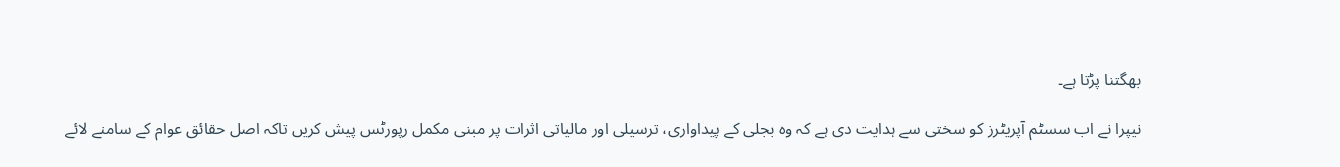بھگتنا پڑتا ہے۔

نیپرا نے اب سسٹم آپریٹرز کو سختی سے ہدایت دی ہے کہ وہ بجلی کے پیداواری، ترسیلی اور مالیاتی اثرات پر مبنی مکمل رپورٹس پیش کریں تاکہ اصل حقائق عوام کے سامنے لائے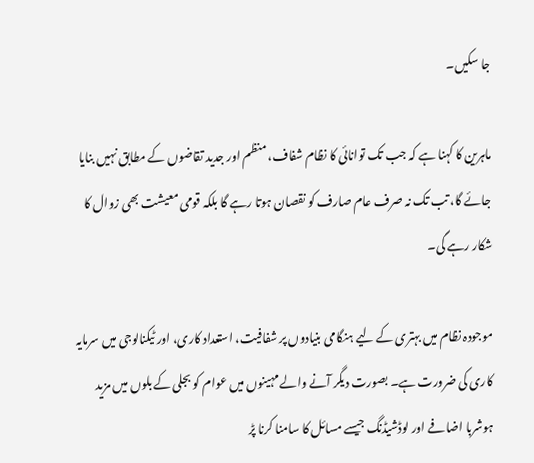جا سکیں۔

ماہرین کا کہنا ہے کہ جب تک توانائی کا نظام شفاف، منظم اور جدید تقاضوں کے مطابق نہیں بنایا جائے گا، تب تک نہ صرف عام صارف کو نقصان ہوتا رہے گا بلکہ قومی معیشت بھی زوال کا شکار رہے گی۔

موجودہ نظام میں بہتری کے لیے ہنگامی بنیادوں پر شفافیت، استعداد کاری، اور ٹیکنالوجی میں سرمایہ کاری کی ضرورت ہے۔ بصورت دیگر آنے والے مہینوں میں عوام کو بجلی کے بلوں میں مزید ہوشربا اضافے اور لوڈشیڈنگ جیسے مسائل کا سامنا کرنا پڑ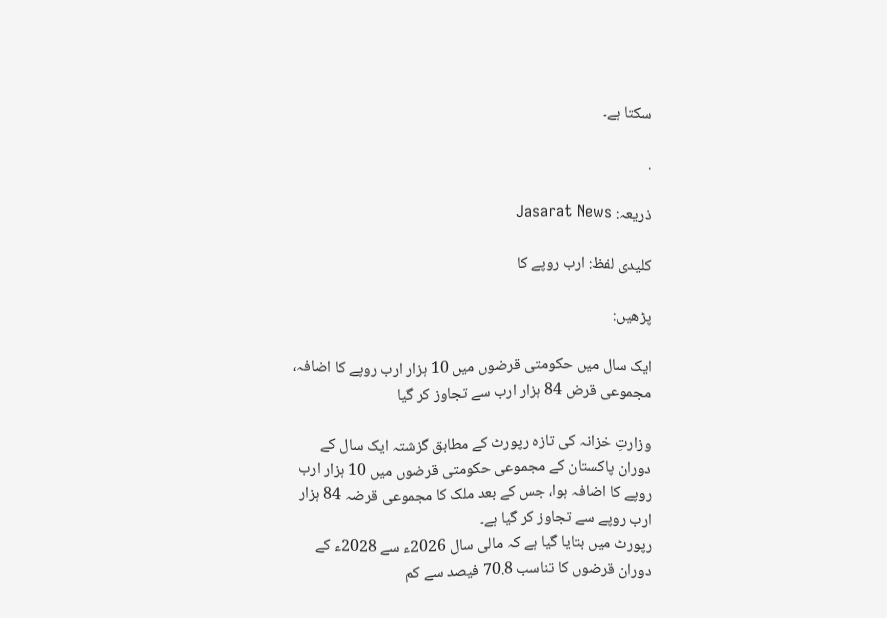سکتا ہے۔

.

ذریعہ: Jasarat News

کلیدی لفظ: ارب روپے کا

پڑھیں:

ایک سال میں حکومتی قرضوں میں 10 ہزار ارب روپے کا اضافہ، مجموعی قرض 84 ہزار ارب سے تجاوز کر گیا

وزارتِ خزانہ کی تازہ رپورٹ کے مطابق گزشتہ ایک سال کے دوران پاکستان کے مجموعی حکومتی قرضوں میں 10 ہزار ارب روپے کا اضافہ ہوا، جس کے بعد ملک کا مجموعی قرضہ 84 ہزار ارب روپے سے تجاوز کر گیا ہے۔
رپورٹ میں بتایا گیا ہے کہ مالی سال 2026ء سے 2028ء کے دوران قرضوں کا تناسب 70.8 فیصد سے کم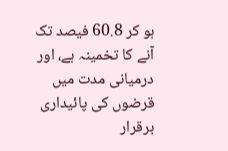ہو کر 60.8 فیصد تک آنے کا تخمینہ ہے، اور درمیانی مدت میں قرضوں کی پائیداری برقرار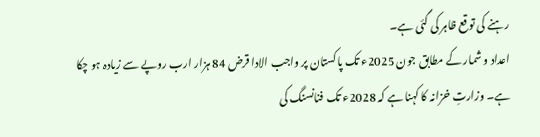رہنے کی توقع ظاہر کی گئی ہے۔
اعداد و شمار کے مطابق جون 2025ء تک پاکستان پر واجب الادا قرض 84 ہزار ارب روپے سے زیادہ ہو چکا ہے۔ وزارتِ خزانہ کا کہنا ہے کہ 2028ء تک فنانسنگ کی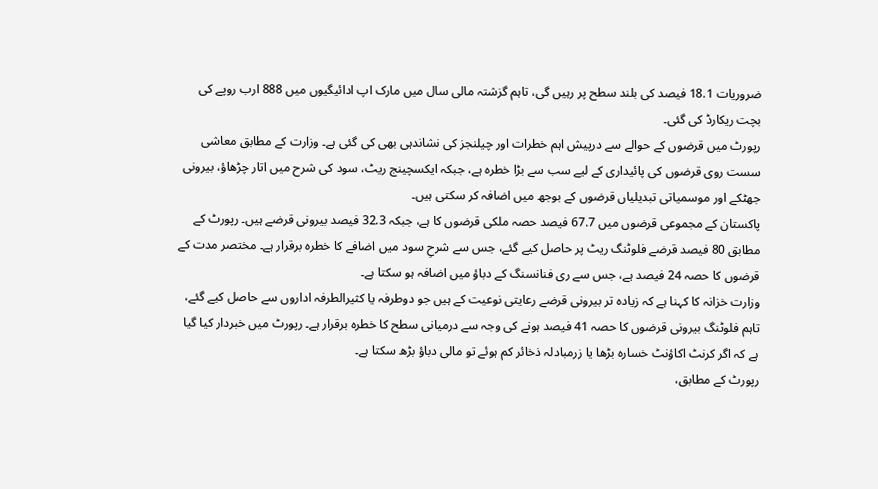ضروریات 18.1 فیصد کی بلند سطح پر رہیں گی، تاہم گزشتہ مالی سال میں مارک اپ ادائیگیوں میں 888 ارب روپے کی بچت ریکارڈ کی گئی۔
رپورٹ میں قرضوں کے حوالے سے درپیش اہم خطرات اور چیلنجز کی نشاندہی بھی کی گئی ہے۔ وزارت کے مطابق معاشی سست روی قرضوں کی پائیداری کے لیے سب سے بڑا خطرہ ہے، جبکہ ایکسچینج ریٹ، سود کی شرح میں اتار چڑھاؤ، بیرونی جھٹکے اور موسمیاتی تبدیلیاں قرضوں کے بوجھ میں اضافہ کر سکتی ہیں۔
پاکستان کے مجموعی قرضوں میں 67.7 فیصد حصہ ملکی قرضوں کا ہے، جبکہ 32.3 فیصد بیرونی قرضے ہیں۔ رپورٹ کے مطابق 80 فیصد قرضے فلوٹنگ ریٹ پر حاصل کیے گئے، جس سے شرحِ سود میں اضافے کا خطرہ برقرار ہے۔ مختصر مدت کے قرضوں کا حصہ 24 فیصد ہے، جس سے ری فنانسنگ کے دباؤ میں اضافہ ہو سکتا ہے۔
وزارت خزانہ کا کہنا ہے کہ زیادہ تر بیرونی قرضے رعایتی نوعیت کے ہیں جو دوطرفہ یا کثیرالطرفہ اداروں سے حاصل کیے گئے، تاہم فلوٹنگ بیرونی قرضوں کا حصہ 41 فیصد ہونے کی وجہ سے درمیانی سطح کا خطرہ برقرار ہے۔ رپورٹ میں خبردار کیا گیا ہے کہ اگر کرنٹ اکاؤنٹ خسارہ بڑھا یا زرمبادلہ ذخائر کم ہوئے تو مالی دباؤ بڑھ سکتا ہے۔
رپورٹ کے مطابق،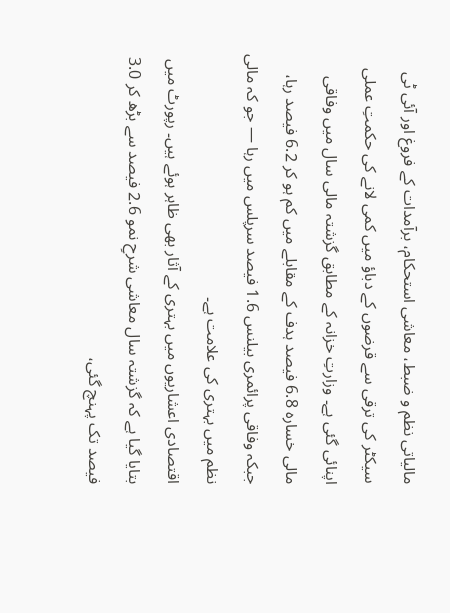مالیاتی نظم و ضبط، معاشی استحکام، برآمدات کے فروغ اور آئی ٹی سیکٹر کی ترقی سے قرضوں کے دباؤ میں کمی لانے کی حکمتِ عملی اپنائی گئی ہے۔ وزارتِ خزانہ کے مطابق گزشتہ مالی سال میں وفاقی مالی خسارہ 6.8 فیصد ہدف کے مقابلے میں کم ہو کر 6.2 فیصد رہا، جبکہ وفاقی پرائمری بیلنس 1.6 فیصد سرپلس میں رہا — جو کہ مالی نظم میں بہتری کی علامت ہے۔
اقتصادی اعشاریوں میں بہتری کے آثار بھی ظاہر ہوئے ہیں۔ رپورٹ میں بتایا گیا ہے کہ گزشتہ سال معاشی شرحِ نمو 2.6 فیصد سے بڑھ کر 3.0 فیصد تک پہنچ گئی،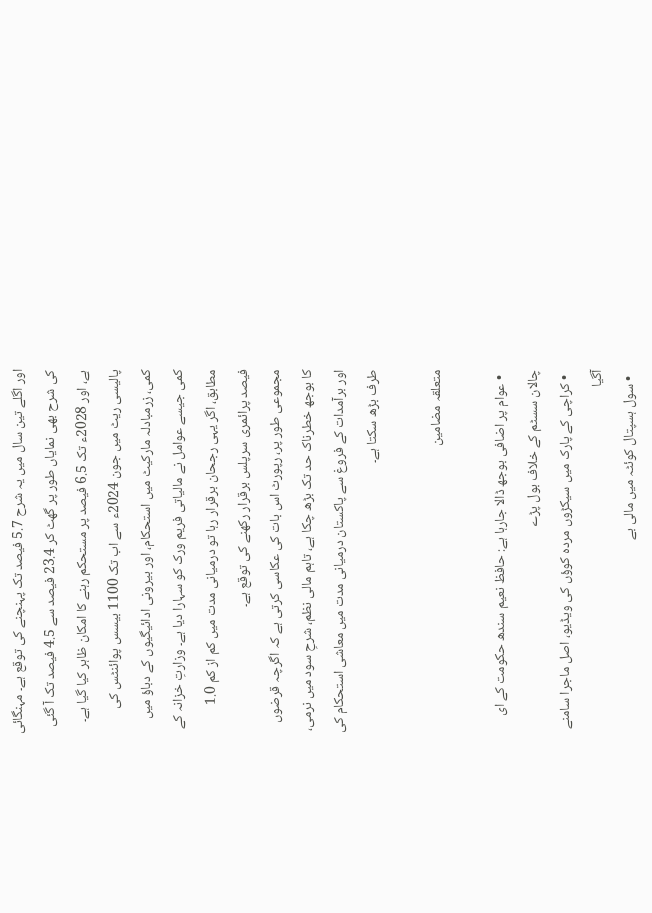اور اگلے تین سال میں یہ شرح 5.7 فیصد تک پہنچنے کی توقع ہے۔ مہنگائی کی شرح بھی نمایاں طور پر گھٹ کر 23.4 فیصد سے 4.5 فیصد تک آ گئی ہے، اور 2028ء تک 6.5 فیصد پر مستحکم رہنے کا امکان ظاہر کیا گیا ہے۔
پالیسی ریٹ میں جون 2024ء سے اب تک 1100 بیسس پوائنٹس کی کمی، زرمبادلہ مارکیٹ میں استحکام، اور بیرونی ادائیگیوں کے دباؤ میں کمی جیسے عوامل نے مالیاتی فریم ورک کو سہارا دیا ہے۔ وزارتِ خزانہ کے مطابق، اگر یہی رجحان برقرار رہا تو درمیانی مدت میں کم از کم 1.0 فیصد پرائمری سرپلس برقرار رکھنے کی توقع ہے۔
مجموعی طور پر، رپورٹ اس بات کی عکاسی کرتی ہے کہ اگرچہ قرضوں کا بوجھ خطرناک حد تک بڑھ چکا ہے، تاہم مالی نظم، شرحِ سود میں نرمی، اور برآمدات کے فروغ سے پاکستان درمیانی مدت میں معاشی استحکام کی طرف بڑھ سکتا ہے۔

متعلقہ مضامین

  • عوام پر اضافی بوجھ ڈالا جارہا ہے: حافظ نعیم سندھ حکومت کے ای چالان سسٹم کے خلاف بول پڑے
  • کراچی کے پارک میں سیکڑوں مردہ کوؤں کی ویڈیو، اصل ماجرا سامنے آگیا
  • سول ہسپتال کوئٹہ میں مالی بے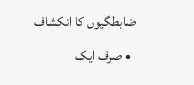ضابطگیوں کا انکشاف
  • صرف ایک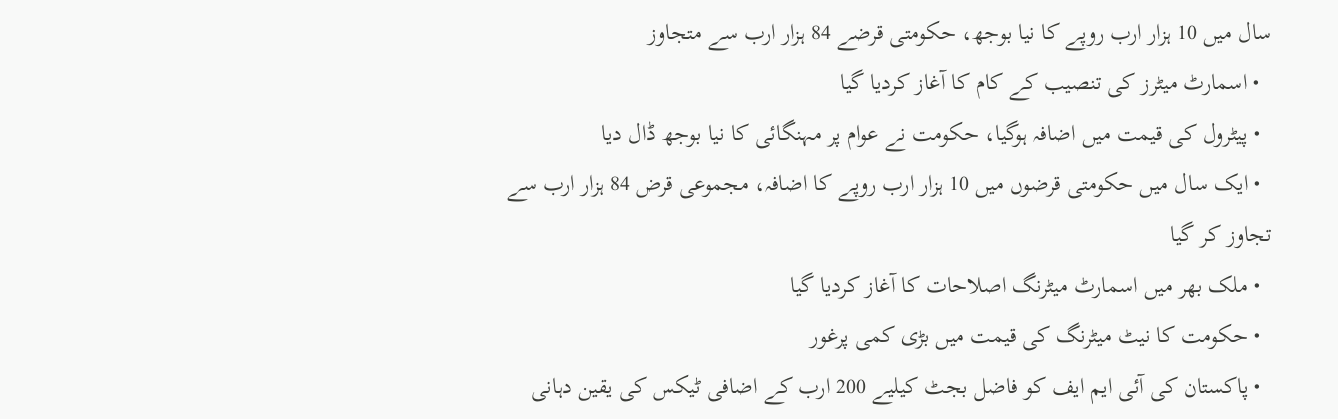سال میں 10 ہزار ارب روپے کا نیا بوجھ، حکومتی قرضے 84 ہزار ارب سے متجاوز
  • اسمارٹ میٹرز کی تنصیب کے کام کا آغاز کردیا گیا
  • پیٹرول کی قیمت میں اضافہ ہوگیا، حکومت نے عوام پر مہنگائی کا نیا بوجھ ڈال دیا
  • ایک سال میں حکومتی قرضوں میں 10 ہزار ارب روپے کا اضافہ، مجموعی قرض 84 ہزار ارب سے تجاوز کر گیا
  • ملک بھر میں اسمارٹ میٹرنگ اصلاحات کا آغاز کردیا گیا
  • حکومت کا نیٹ میٹرنگ کی قیمت میں بڑی کمی پرغور
  • پاکستان کی آئی ایم ایف کو فاضل بجٹ کیلیے 200 ارب کے اضافی ٹیکس کی یقین دہانی